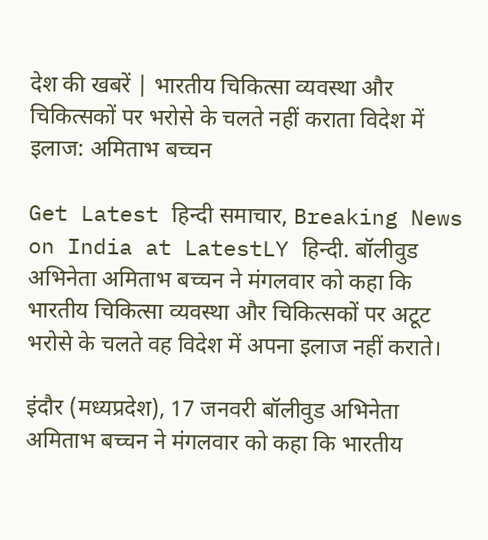देश की खबरें | भारतीय चिकित्सा व्यवस्था और चिकित्सकों पर भरोसे के चलते नहीं कराता विदेश में इलाज: अमिताभ बच्चन

Get Latest हिन्दी समाचार, Breaking News on India at LatestLY हिन्दी. बॉलीवुड अभिनेता अमिताभ बच्चन ने मंगलवार को कहा कि भारतीय चिकित्सा व्यवस्था और चिकित्सकों पर अटूट भरोसे के चलते वह विदेश में अपना इलाज नहीं कराते।

इंदौर (मध्यप्रदेश), 17 जनवरी बॉलीवुड अभिनेता अमिताभ बच्चन ने मंगलवार को कहा कि भारतीय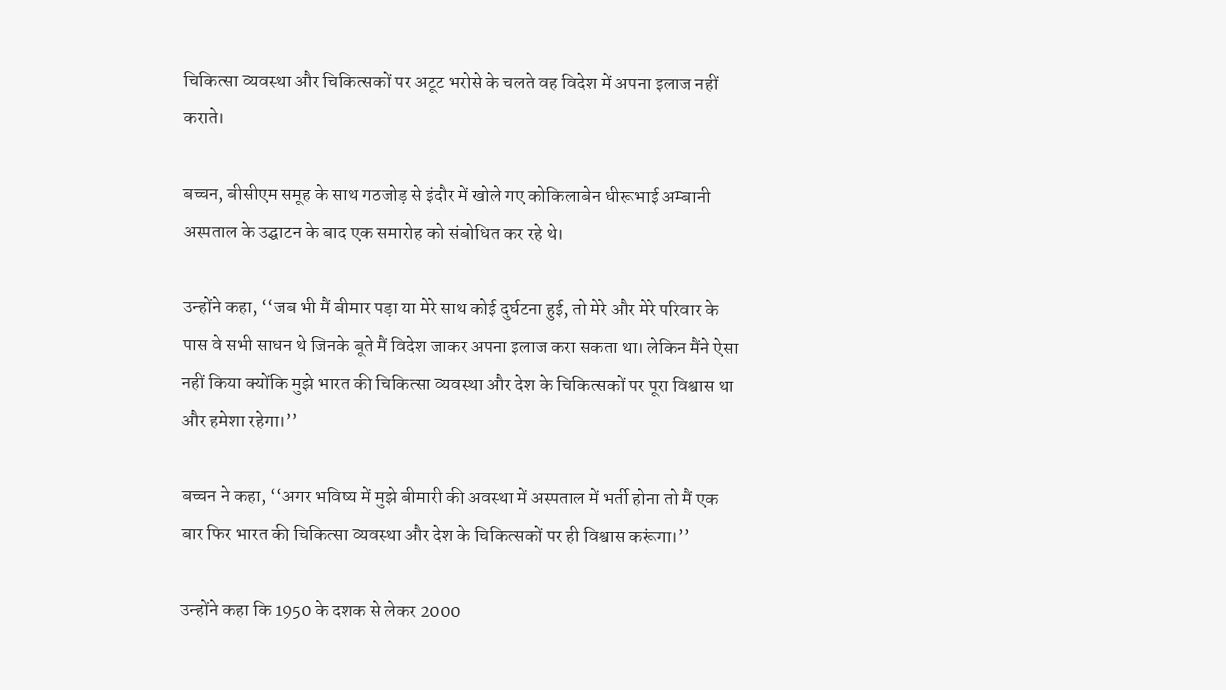चिकित्सा व्यवस्था और चिकित्सकों पर अटूट भरोसे के चलते वह विदेश में अपना इलाज नहीं कराते।

बच्चन, बीसीएम समूह के साथ गठजोड़ से इंदौर में खोले गए कोकिलाबेन धीरूभाई अम्बानी अस्पताल के उद्घाटन के बाद एक समारोह को संबोधित कर रहे थे।

उन्होंने कहा, ‘‘जब भी मैं बीमार पड़ा या मेरे साथ कोई दुर्घटना हुई, तो मेरे और मेरे परिवार के पास वे सभी साधन थे जिनके बूते मैं विदेश जाकर अपना इलाज करा सकता था। लेकिन मैंने ऐसा नहीं किया क्योंकि मुझे भारत की चिकित्सा व्यवस्था और देश के चिकित्सकों पर पूरा विश्वास था और हमेशा रहेगा।’’

बच्चन ने कहा, ‘‘अगर भविष्य में मुझे बीमारी की अवस्था में अस्पताल में भर्ती होना तो मैं एक बार फिर भारत की चिकित्सा व्यवस्था और देश के चिकित्सकों पर ही विश्वास करूंगा।’’

उन्होंने कहा कि 1950 के दशक से लेकर 2000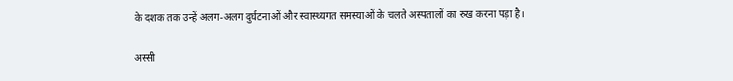के दशक तक उन्हें अलग-अलग दुर्घटनाओं और स्वास्थ्यगत समस्याओं के चलते अस्पतालों का रुख करना पड़ा है।

अस्सी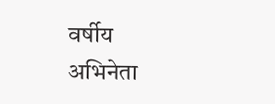वर्षीय अभिनेता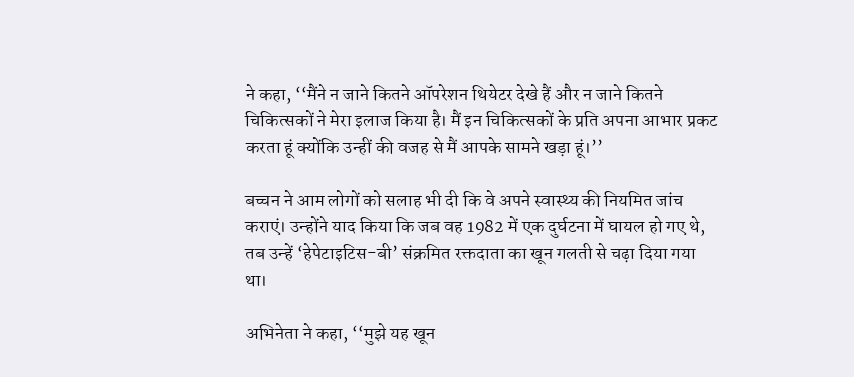ने कहा, ‘‘मैंने न जाने कितने ऑपरेशन थियेटर देखे हैं और न जाने कितने चिकित्सकों ने मेरा इलाज किया है। मैं इन चिकित्सकों के प्रति अपना आभार प्रकट करता हूं क्योंकि उन्हीं की वजह से मैं आपके सामने खड़ा हूं।’’

बच्चन ने आम लोगों को सलाह भी दी कि वे अपने स्वास्थ्य की नियमित जांच कराएं। उन्होंने याद किया कि जब वह 1982 में एक दुर्घटना में घायल हो गए थे, तब उन्हें ‘हेपेटाइटिस-बी’ संक्रमित रक्तदाता का खून गलती से चढ़ा दिया गया था।

अभिनेता ने कहा, ‘‘मुझे यह खून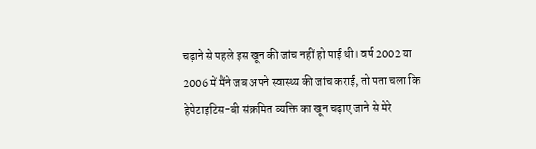चढ़ाने से पहले इस खून की जांच नहीं हो पाई थी। वर्ष 2002 या 2006 में मैंने जब अपने स्वास्थ्य की जांच कराई, तो पता चला कि हेपेटाइटिस-बी संक्रमित व्यक्ति का खून चढ़ाए जाने से मेरे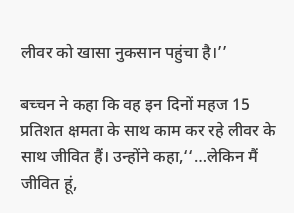लीवर को खासा नुकसान पहुंचा है।’’

बच्चन ने कहा कि वह इन दिनों महज 15 प्रतिशत क्षमता के साथ काम कर रहे लीवर के साथ जीवित हैं। उन्होंने कहा,‘‘…लेकिन मैं जीवित हूं,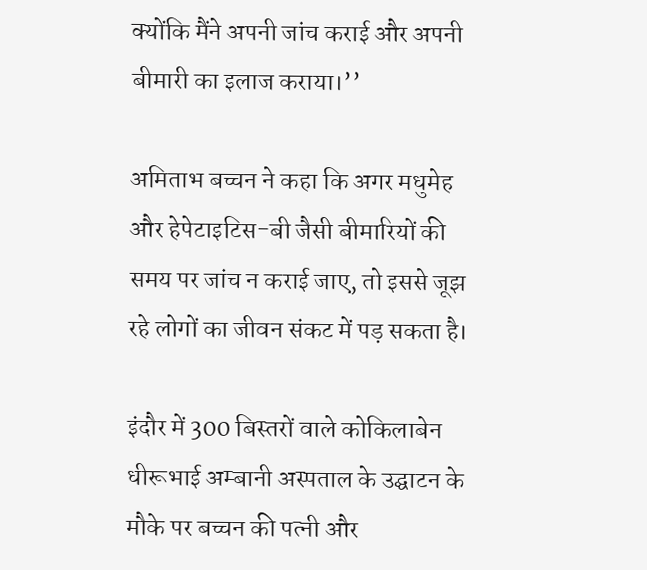क्योंकि मैंने अपनी जांच कराई और अपनी बीमारी का इलाज कराया।’’

अमिताभ बच्चन ने कहा कि अगर मधुमेह और हेपेटाइटिस-बी जैसी बीमारियों की समय पर जांच न कराई जाए, तो इससे जूझ रहे लोगों का जीवन संकट में पड़ सकता है।

इंदौर में 300 बिस्तरों वाले कोकिलाबेन धीरूभाई अम्बानी अस्पताल के उद्घाटन के मौके पर बच्चन की पत्नी और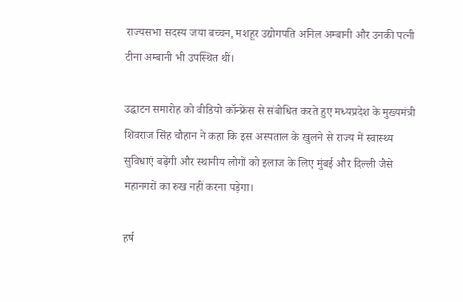राज्यसभा सदस्य जया बच्चन, मशहूर उद्योगपति अनिल अम्बानी और उनकी पत्नी टीना अम्बानी भी उपस्थित थीं।

उद्घाटन समारोह को वीडियो कॉन्फ्रेंस से संबोधित करते हुए मध्यप्रदेश के मुख्यमंत्री शिवराज सिंह चौहान ने कहा कि इस अस्पताल के खुलने से राज्य में स्वास्थ्य सुविधाएं बढ़ेंगी और स्थानीय लोगों को इलाज के लिए मुंबई और दिल्ली जैसे महानगरों का रुख नहीं करना पड़ेगा।

हर्ष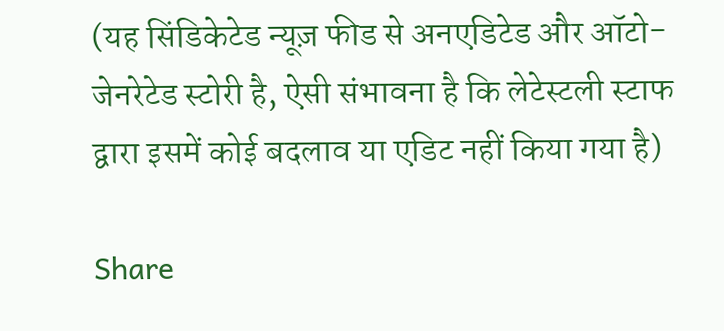(यह सिंडिकेटेड न्यूज़ फीड से अनएडिटेड और ऑटो-जेनरेटेड स्टोरी है, ऐसी संभावना है कि लेटेस्टली स्टाफ द्वारा इसमें कोई बदलाव या एडिट नहीं किया गया है)

Share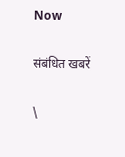Now

संबंधित खबरें

\